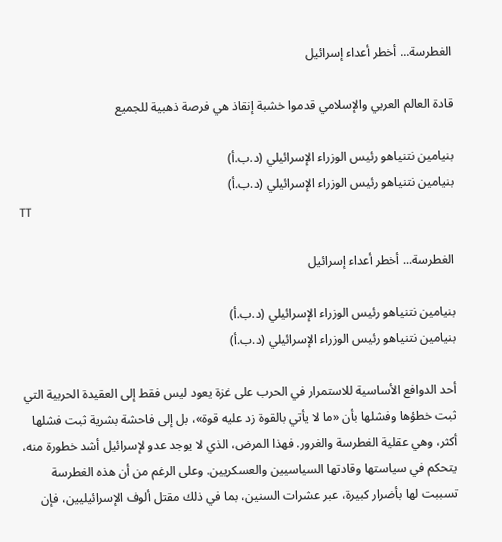الغطرسة... أخطر أعداء إسرائيل

قادة العالم العربي والإسلامي قدموا خشبة إنقاذ هي فرصة ذهبية للجميع

بنيامين نتنياهو رئيس الوزراء الإسرائيلي (د.ب.أ)
بنيامين نتنياهو رئيس الوزراء الإسرائيلي (د.ب.أ)
TT

الغطرسة... أخطر أعداء إسرائيل

بنيامين نتنياهو رئيس الوزراء الإسرائيلي (د.ب.أ)
بنيامين نتنياهو رئيس الوزراء الإسرائيلي (د.ب.أ)

أحد الدوافع الأساسية للاستمرار في الحرب على غزة يعود ليس فقط إلى العقيدة الحربية التي ثبت خطؤها وفشلها بأن «ما لا يأتي بالقوة زد عليه قوة»، بل إلى فاحشة بشرية ثبت فشلها أكثر، وهي عقلية الغطرسة والغرور. فهذا المرض، الذي لا يوجد عدو لإسرائيل أشد خطورة منه، يتحكم في سياستها وقادتها السياسيين والعسكريين. وعلى الرغم من أن هذه الغطرسة تسببت لها بأضرار كبيرة، عبر عشرات السنين، بما في ذلك مقتل ألوف الإسرائيليين، فإن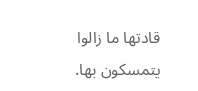قادتها ما زالوا يتمسكون بها.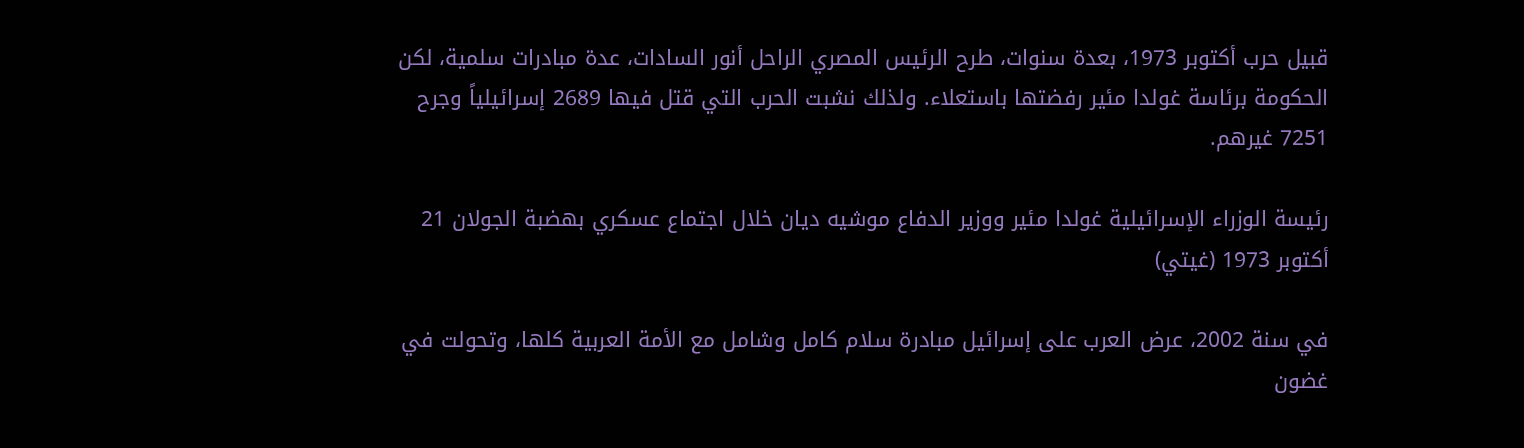قبيل حرب أكتوبر 1973، بعدة سنوات، طرح الرئيس المصري الراحل أنور السادات، عدة مبادرات سلمية، لكن الحكومة برئاسة غولدا مئير رفضتها باستعلاء. ولذلك نشبت الحرب التي قتل فيها 2689 إسرائيلياً وجرح 7251 غيرهم.

رئيسة الوزراء الإسرائيلية غولدا مئير ووزير الدفاع موشيه ديان خلال اجتماع عسكري بهضبة الجولان 21 أكتوبر 1973 (غيتي)

في سنة 2002، عرض العرب على إسرائيل مبادرة سلام كامل وشامل مع الأمة العربية كلها، وتحولت في غضون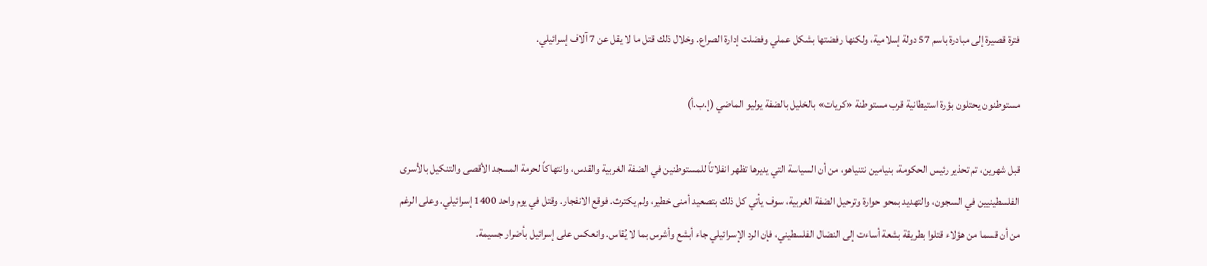فترة قصيرة إلى مبادرة باسم 57 دولة إسلامية، ولكنها رفضتها بشكل عملي وفضلت إدارة الصراع. وخلال ذلك قتل ما لا يقل عن 7 آلاف إسرائيلي.

مستوطنون يحتلون بؤرة استيطانية قرب مستوطنة «كريات» بالخليل بالضفة يوليو الماضي (إ.ب.أ)

قبل شهرين، تم تحذير رئيس الحكومة، بنيامين نتنياهو، من أن السياسة التي يديرها تظهر انفلاتاً للمستوطنين في الضفة الغربية والقدس، وانتهاكاً لحرمة المسجد الأقصى والتنكيل بالأسرى الفلسطينيين في السجون، والتهديد بمحو حوارة وترحيل الضفة الغربية، سوف يأتي كل ذلك بتصعيد أمنى خطير، ولم يكترث. فوقع الانفجار. وقتل في يوم واحد 1400 إسرائيلي. وعلى الرغم من أن قسما من هؤلاء قتلوا بطريقة بشعة أساءت إلى النضال الفلسطيني، فإن الرد الإسرائيلي جاء أبشع وأشرس بما لا يُقاس. وانعكس على إسرائيل بأضرار جسيمة.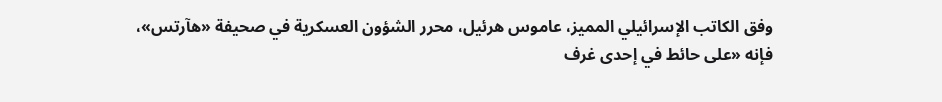وفق الكاتب الإسرائيلي المميز، عاموس هرئيل، محرر الشؤون العسكرية في صحيفة «هآرتس»، فإنه «على حائط في إحدى غرف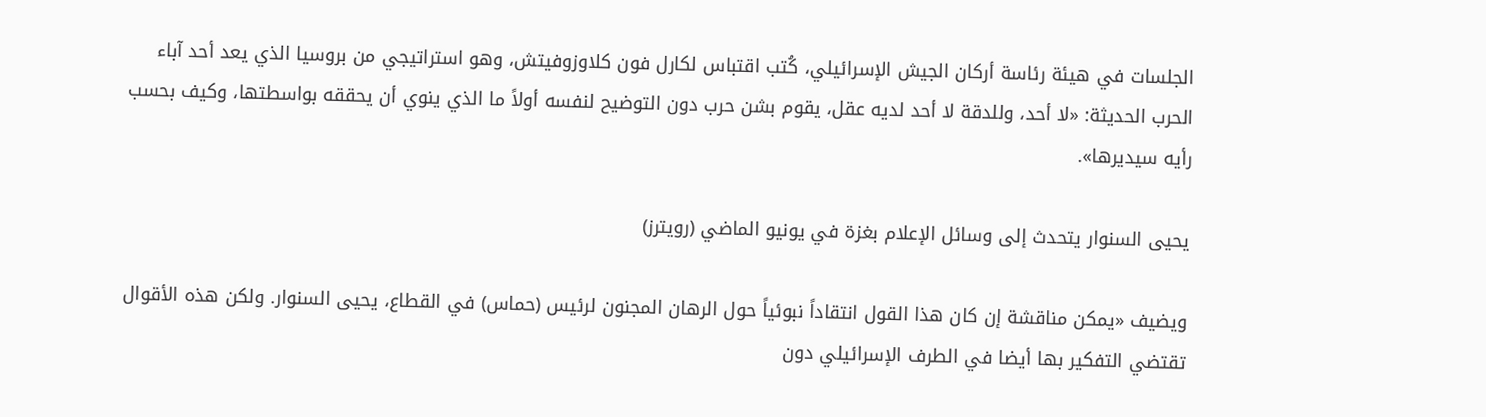الجلسات في هيئة رئاسة أركان الجيش الإسرائيلي، كُتب اقتباس لكارل فون كلاوزوفيتش، وهو استراتيجي من بروسيا الذي يعد أحد آباء الحرب الحديثة: «لا أحد، وللدقة لا أحد لديه عقل، يقوم بشن حرب دون التوضيح لنفسه أولاً ما الذي ينوي أن يحققه بواسطتها، وكيف بحسب رأيه سيديرها».

يحيى السنوار يتحدث إلى وسائل الإعلام بغزة في يونيو الماضي (رويترز)

ويضيف «يمكن مناقشة إن كان هذا القول انتقاداً نبوئياً حول الرهان المجنون لرئيس (حماس) في القطاع، يحيى السنوار. ولكن هذه الأقوال تقتضي التفكير بها أيضا في الطرف الإسرائيلي دون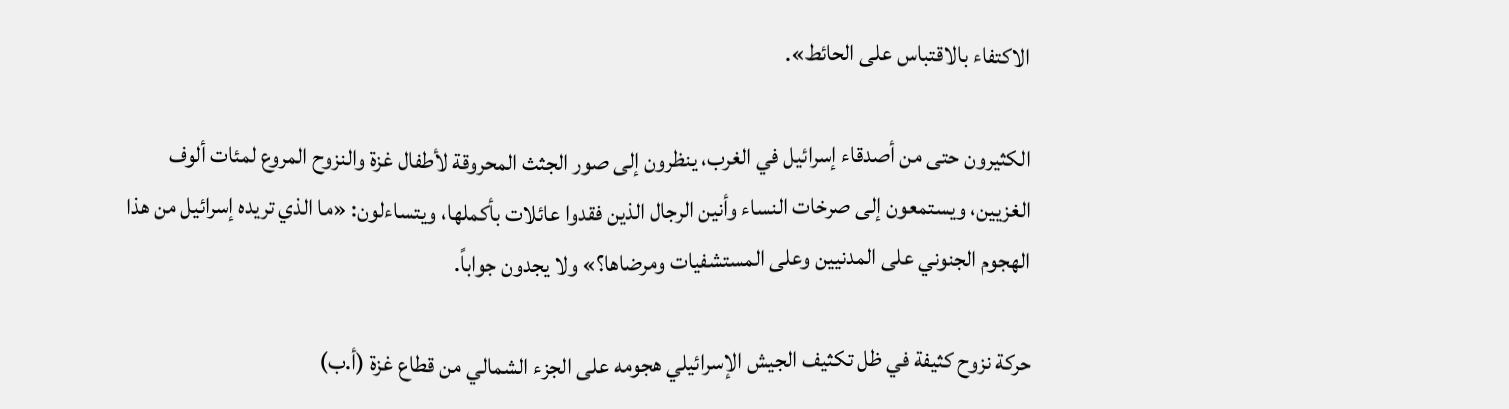الاكتفاء بالاقتباس على الحائط».

الكثيرون حتى من أصدقاء إسرائيل في الغرب، ينظرون إلى صور الجثث المحروقة لأطفال غزة والنزوح المروع لمئات ألوف الغزيين، ويستمعون إلى صرخات النساء وأنين الرجال الذين فقدوا عائلات بأكملها، ويتساءلون: «ما الذي تريده إسرائيل من هذا الهجوم الجنوني على المدنيين وعلى المستشفيات ومرضاها؟» ولا يجدون جواباً.

حركة نزوح كثيفة في ظل تكثيف الجيش الإسرائيلي هجومه على الجزء الشمالي من قطاع غزة (أ.ب)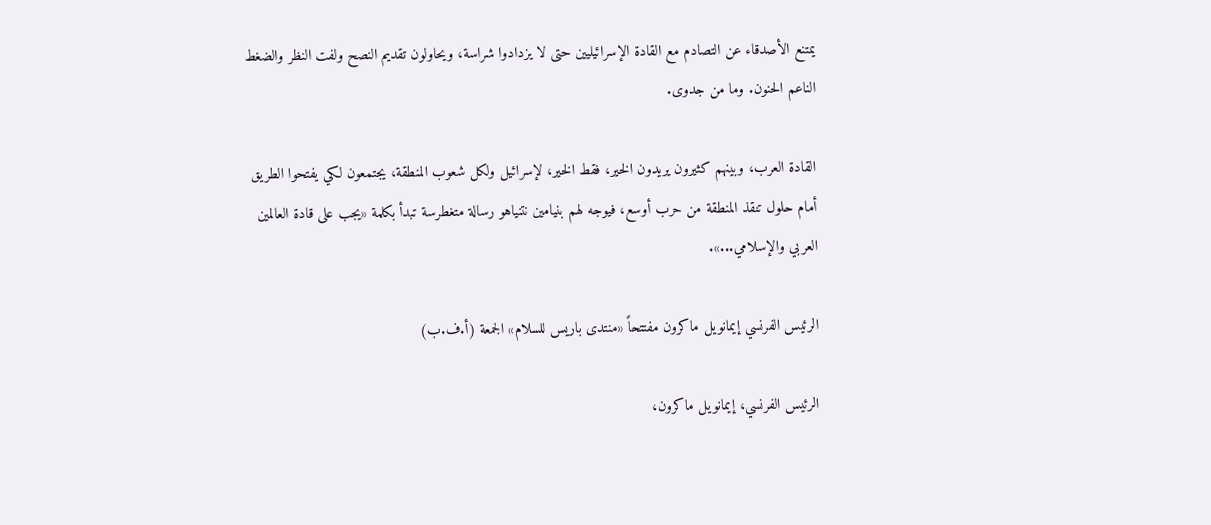يمتنع الأصدقاء عن التصادم مع القادة الإسرائيليين حتى لا يزدادوا شراسة، ويحاولون تقديم النصح ولفت النظر والضغط الناعم الحنون. وما من جدوى.

القادة العرب، وبينهم كثيرون يريدون الخير، فقط الخير، لإسرائيل ولكل شعوب المنطقة، يجتمعون لكي يفتحوا الطريق أمام حلول تنقذ المنطقة من حرب أوسع، فيوجه لهم بنيامين نتنياهو رسالة متغطرسة تبدأ بكلمة «يجب على قادة العالمين العربي والإسلامي...».

الرئيس الفرنسي إيمانويل ماكرون مفتتحاً «منتدى باريس للسلام» الجمعة (أ.ف.ب)

الرئيس الفرنسي، إيمانويل ماكرون،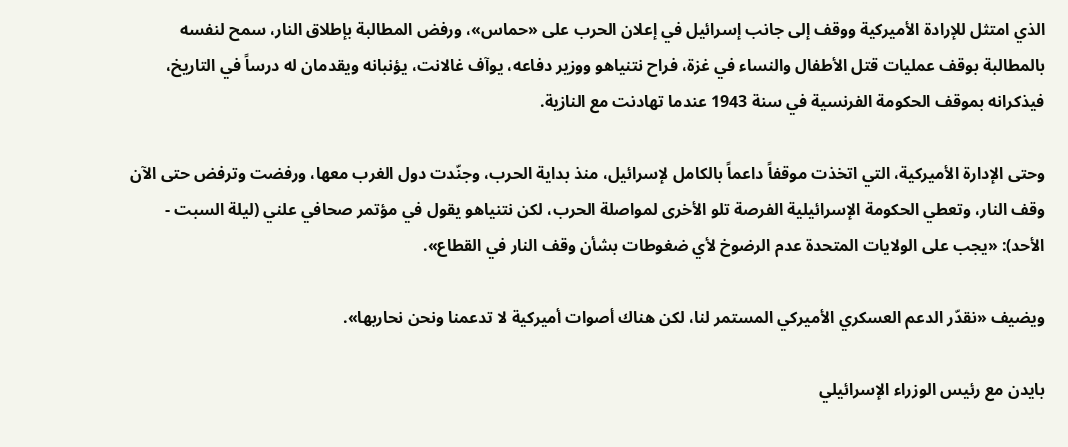الذي امتثل للإرادة الأميركية ووقف إلى جانب إسرائيل في إعلان الحرب على «حماس»، ورفض المطالبة بإطلاق النار، سمح لنفسه بالمطالبة بوقف عمليات قتل الأطفال والنساء في غزة، فراح نتنياهو ووزير دفاعه، يوآف غالانت، يؤنبانه ويقدمان له درساً في التاريخ، فيذكرانه بموقف الحكومة الفرنسية في سنة 1943 عندما تهادنت مع النازية.

وحتى الإدارة الأميركية، التي اتخذت موقفاً داعماً بالكامل لإسرائيل، منذ بداية الحرب، وجنّدت دول الغرب معها، ورفضت وترفض حتى الآن وقف النار، وتعطي الحكومة الإسرائيلية الفرصة تلو الأخرى لمواصلة الحرب، لكن نتنياهو يقول في مؤتمر صحافي علني (ليلة السبت - الأحد): «يجب على الولايات المتحدة عدم الرضوخ لأي ضغوطات بشأن وقف النار في القطاع».

ويضيف «نقدّر الدعم العسكري الأميركي المستمر لنا، لكن هناك أصوات أميركية لا تدعمنا ونحن نحاربها».

بايدن مع رئيس الوزراء الإسرائيلي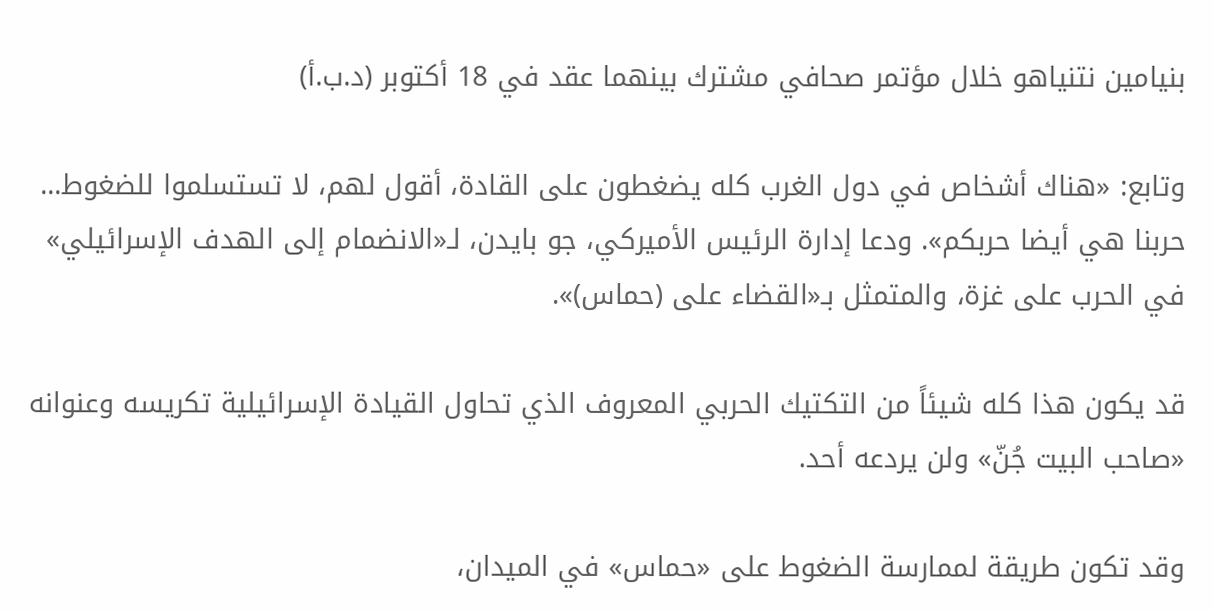بنيامين نتنياهو خلال مؤتمر صحافي مشترك بينهما عقد في 18 أكتوبر (د.ب.أ)

وتابع: «هناك أشخاص في دول الغرب كله يضغطون على القادة، أقول لهم، لا تستسلموا للضغوط... حربنا هي أيضا حربكم». ودعا إدارة الرئيس الأميركي، جو بايدن، لـ«الانضمام إلى الهدف الإسرائيلي» في الحرب على غزة، والمتمثل بـ«القضاء على (حماس)».

قد يكون هذا كله شيئاً من التكتيك الحربي المعروف الذي تحاول القيادة الإسرائيلية تكريسه وعنوانه «صاحب البيت جُنّ» ولن يردعه أحد.

وقد تكون طريقة لممارسة الضغوط على «حماس» في الميدان،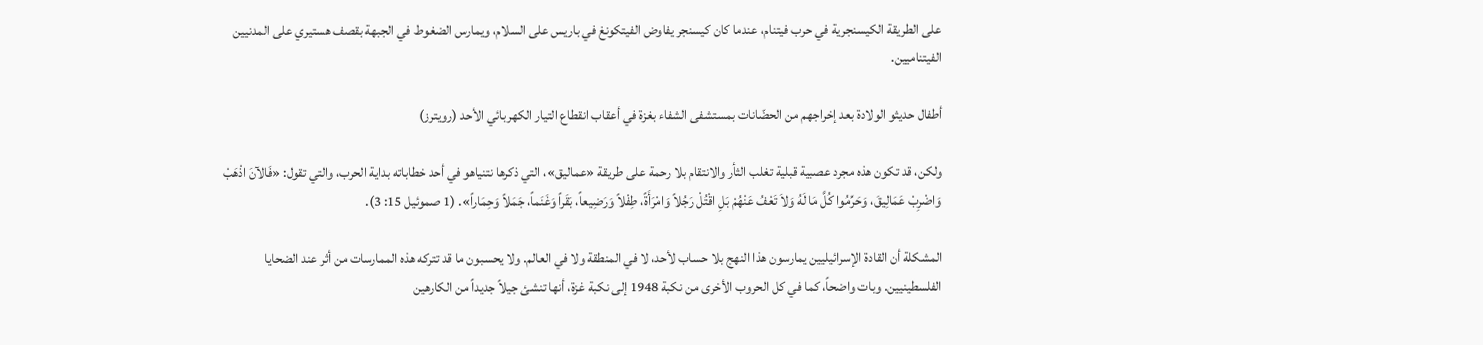على الطريقة الكيسنجرية في حرب فيتنام، عندما كان كيسنجر يفاوض الفيتكونغ في باريس على السلام، ويمارس الضغوط في الجبهة بقصف هستيري على المدنيين الفيتناميين.

أطفال حديثو الولادة بعد إخراجهم من الحضّانات بمستشفى الشفاء بغزة في أعقاب انقطاع التيار الكهربائي الأحد (رويترز)

ولكن، قد تكون هذه مجرد عصبية قبلية تغلب الثأر والانتقام بلا رحمة على طريقة «عماليق»، التي ذكرها نتنياهو في أحد خطاباته بداية الحرب، والتي تقول: «فَالآنَ اذْهَبْ وَاضْرِبْ عَمَالِيقَ، وَحَرِّمُوا كُلَّ مَا لَهُ وَلاَ تَعْفُ عَنْهُمْ بَلِ اقْتُلْ رَجُلاً وَامْرَأَةً، طِفْلاً وَرَضِيعاً، بَقَراً وَغَنَماً، جَمَلاً وَحِمَاراً». (1 صموئيل 15: 3).

المشكلة أن القادة الإسرائيليين يمارسون هذا النهج بلا حساب لأحد، لا في المنطقة ولا في العالم. ولا يحسبون ما قد تتركه هذه الممارسات من أثر عند الضحايا الفلسطينيين. وبات واضحاً، كما في كل الحروب الأخرى من نكبة 1948 إلى نكبة غزة، أنها تنشئ جيلاً جديداً من الكارهين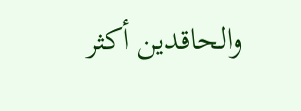والحاقدين أكثر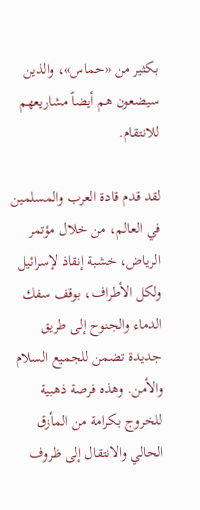بكثير من «حماس»، والذين سيضعون هم أيضاً مشاريعهم للانتقام.

لقد قدم قادة العرب والمسلمين في العالم، من خلال مؤتمر الرياض، خشبة إنقاذ لإسرائيل ولكل الأطراف، بوقف سفك الدماء والجنوح إلى طريق جديدة تضمن للجميع السلام والأمن. وهذه فرصة ذهبية للخروج بكرامة من المأزق الحالي والانتقال إلى ظروف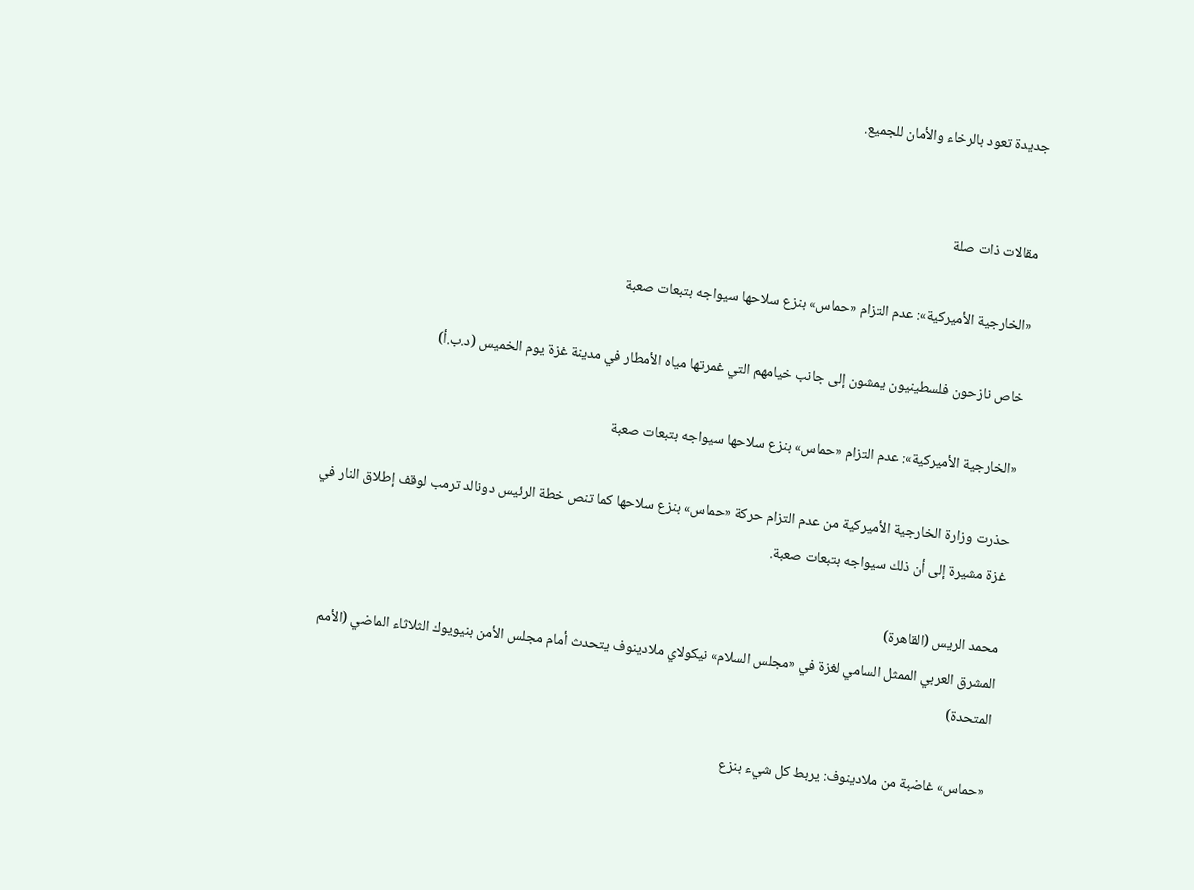جديدة تعود بالرخاء والأمان للجميع.


مقالات ذات صلة

«الخارجية الأميركية»: عدم التزام «حماس» بنزع سلاحها سيواجه بتبعات صعبة

خاص نازحون فلسطينيون يمشون إلى جانب خيامهم التي غمرتها مياه الأمطار في مدينة غزة يوم الخميس (د.ب.أ)

«الخارجية الأميركية»: عدم التزام «حماس» بنزع سلاحها سيواجه بتبعات صعبة

حذرت وزارة الخارجية الأميركية من عدم التزام حركة «حماس» بنزع سلاحها كما تنص خطة الرئيس دونالد ترمب لوقف إطلاق النار في غزة مشيرة إلى أن ذلك سيواجه بتبعات صعبة.

محمد الريس (القاهرة)
المشرق العربي الممثل السامي لغزة في «مجلس السلام» نيكولاي ملادينوف يتحدث أمام مجلس الأمن بنيويوك الثلاثاء الماضي (الأمم المتحدة)

«حماس» غاضبة من ملادينوف: يربط كل شيء بنزع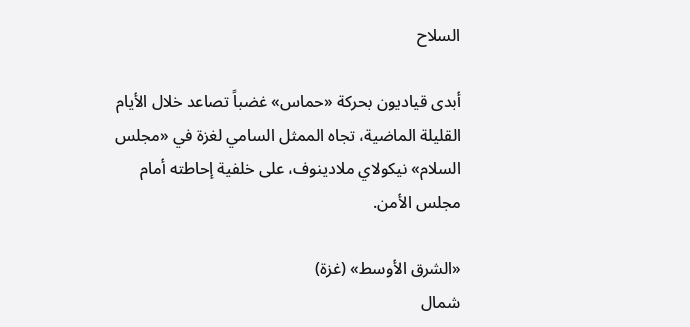السلاح

أبدى قياديون بحركة «حماس» غضباً تصاعد خلال الأيام القليلة الماضية، تجاه الممثل السامي لغزة في «مجلس السلام» نيكولاي ملادينوف، على خلفية إحاطته أمام مجلس الأمن.

«الشرق الأوسط» (غزة)
شمال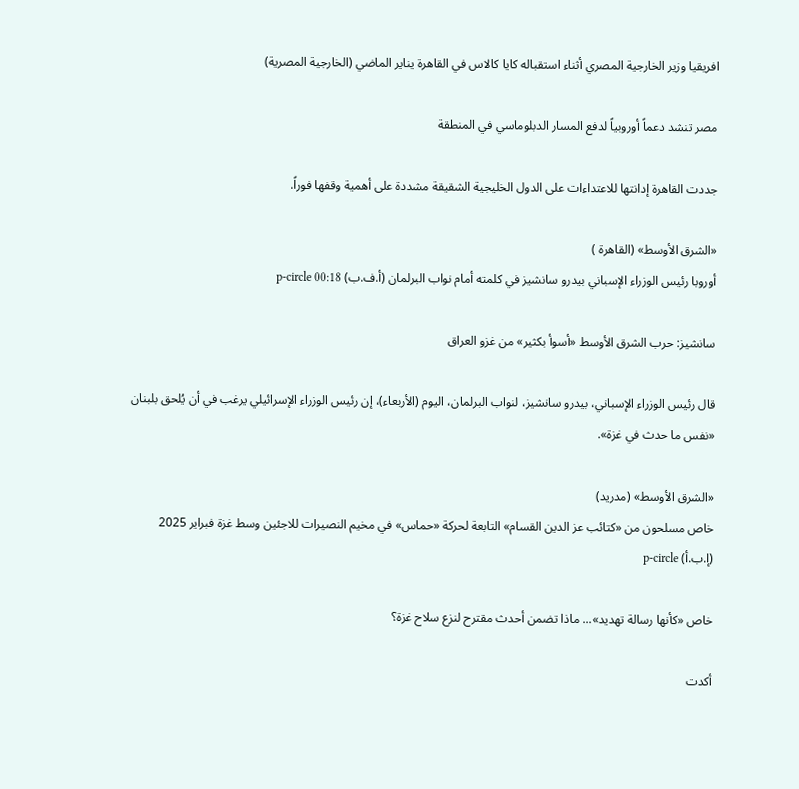افريقيا وزير الخارجية المصري أثناء استقباله كايا كالاس في القاهرة يناير الماضي (الخارجية المصرية)

مصر تنشد دعماً أوروبياً لدفع المسار الدبلوماسي في المنطقة

جددت القاهرة إدانتها للاعتداءات على الدول الخليجية الشقيقة مشددة على أهمية وقفها فوراً.

«الشرق الأوسط» (القاهرة )
أوروبا رئيس الوزراء الإسباني بيدرو سانشيز في كلمته أمام نواب البرلمان (أ.ف.ب) p-circle 00:18

سانشيز: حرب الشرق الأوسط «أسوأ بكثير» من غزو العراق

قال رئيس الوزراء الإسباني، بيدرو سانشيز، لنواب البرلمان، اليوم (الأربعاء)، إن رئيس الوزراء الإسرائيلي يرغب في أن يُلحق بلبنان «نفس ما حدث في غزة».

«الشرق الأوسط» (مدريد)
خاص مسلحون من «كتائب عز الدين القسام» التابعة لحركة «حماس» في مخيم النصيرات للاجئين وسط غزة فبراير 2025 (إ.ب.أ) p-circle

خاص «كأنها رسالة تهديد»... ماذا تضمن أحدث مقترح لنزع سلاح غزة؟

أكدت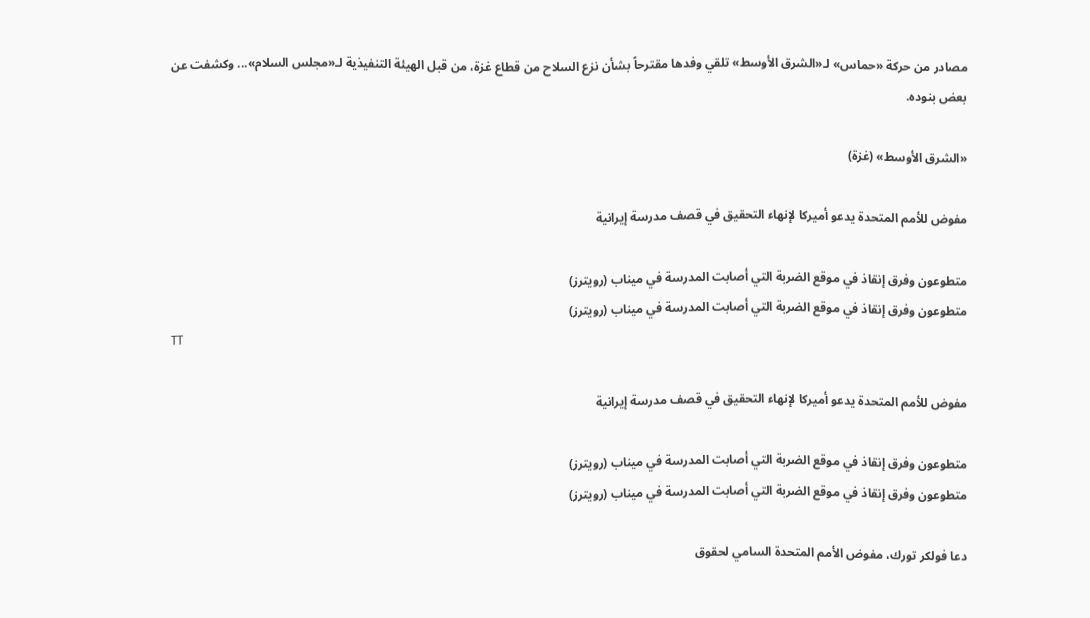مصادر من حركة «حماس» لـ«الشرق الأوسط» تلقي وفدها مقترحاً بشأن نزع السلاح من قطاع غزة، من قبل الهيئة التنفيذية لـ«مجلس السلام»... وكشفت عن بعض بنوده.

«الشرق الأوسط» (غزة)

مفوض للأمم المتحدة يدعو أميركا لإنهاء التحقيق في قصف مدرسة إيرانية

متطوعون وفرق إنقاذ في موقع الضربة التي أصابت المدرسة في ميناب (رويترز)
متطوعون وفرق إنقاذ في موقع الضربة التي أصابت المدرسة في ميناب (رويترز)
TT

مفوض للأمم المتحدة يدعو أميركا لإنهاء التحقيق في قصف مدرسة إيرانية

متطوعون وفرق إنقاذ في موقع الضربة التي أصابت المدرسة في ميناب (رويترز)
متطوعون وفرق إنقاذ في موقع الضربة التي أصابت المدرسة في ميناب (رويترز)

دعا فولكر تورك، مفوض الأمم المتحدة السامي لحقوق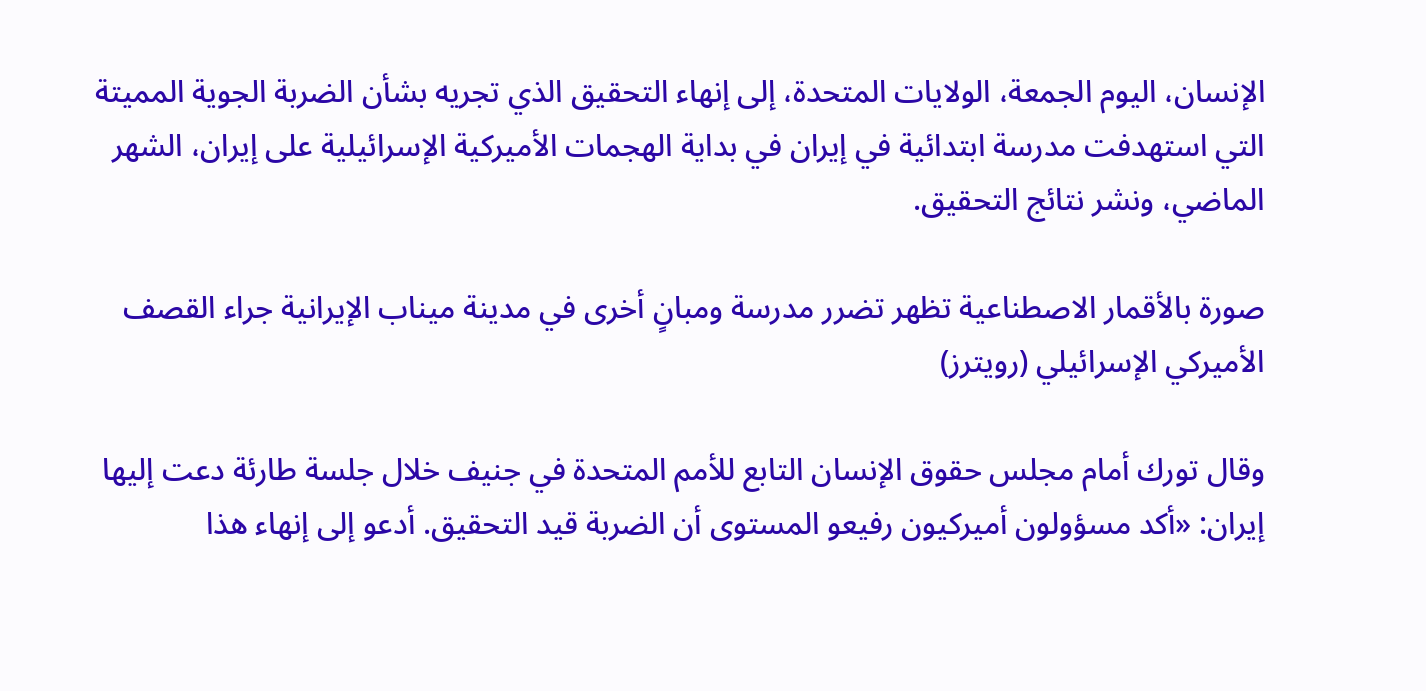الإنسان، اليوم الجمعة، الولايات المتحدة، إلى إنهاء التحقيق الذي تجريه بشأن الضربة الجوية المميتة التي استهدفت مدرسة ابتدائية في إيران في بداية الهجمات الأميركية الإسرائيلية على إيران، الشهر الماضي، ونشر نتائج التحقيق.

صورة بالأقمار الاصطناعية تظهر تضرر مدرسة ومبانٍ أخرى في مدينة ميناب الإيرانية جراء القصف الأميركي الإسرائيلي (رويترز)

وقال تورك أمام مجلس حقوق الإنسان التابع للأمم المتحدة في جنيف خلال جلسة طارئة دعت إليها إيران: «أكد مسؤولون أميركيون رفيعو المستوى أن الضربة قيد التحقيق. أدعو إلى إنهاء هذا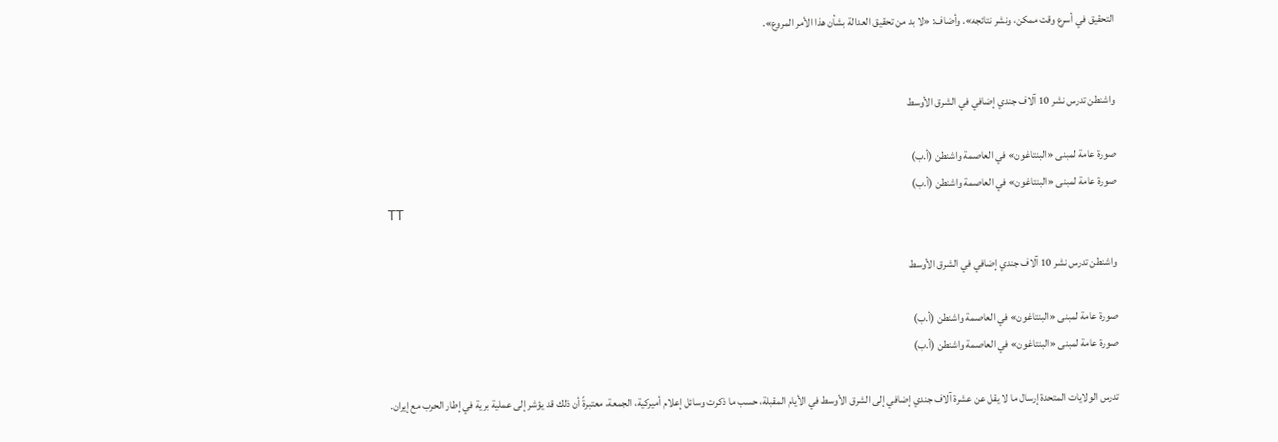التحقيق في أسرع وقت ممكن، ونشر نتائجه». وأضاف: «لا بد من تحقيق العدالة بشأن هذا الأمر المروع».


واشنطن تدرس نشر 10 آلاف جندي إضافي في الشرق الأوسط

صورة عامة لمبنى «البنتاغون» في العاصمة واشنطن (أ.ب)
صورة عامة لمبنى «البنتاغون» في العاصمة واشنطن (أ.ب)
TT

واشنطن تدرس نشر 10 آلاف جندي إضافي في الشرق الأوسط

صورة عامة لمبنى «البنتاغون» في العاصمة واشنطن (أ.ب)
صورة عامة لمبنى «البنتاغون» في العاصمة واشنطن (أ.ب)

تدرس الولايات المتحدة إرسال ما لا يقل عن عشرة آلاف جندي إضافي إلى الشرق الأوسط في الأيام المقبلة، حسب ما ذكرت وسائل إعلام أميركية، الجمعة، معتبرةً أن ذلك قد يؤشر إلى عملية برية في إطار الحرب مع إيران.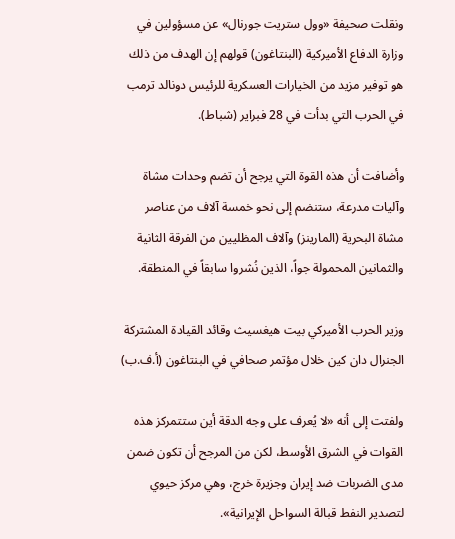ونقلت صحيفة «وول ستريت جورنال» عن مسؤولين في وزارة الدفاع الأميركية (البنتاغون) قولهم إن الهدف من ذلك هو توفير مزيد من الخيارات العسكرية للرئيس دونالد ترمب في الحرب التي بدأت في 28 فبراير (شباط).

وأضافت أن هذه القوة التي يرجح أن تضم وحدات مشاة وآليات مدرعة، ستنضم إلى نحو خمسة آلاف من عناصر مشاة البحرية (المارينز) وآلاف المظليين من الفرقة الثانية والثمانين المحمولة جواً، الذين نُشروا سابقاً في المنطقة.

وزير الحرب الأميركي بيت هيغسيث وقائد القيادة المشتركة الجنرال دان كين خلال مؤتمر صحافي في البنتاغون (أ.ف.ب)

ولفتت إلى أنه «لا يُعرف على وجه الدقة أين ستتمركز هذه القوات في الشرق الأوسط، لكن من المرجح أن تكون ضمن مدى الضربات ضد إيران وجزيرة خرج، وهي مركز حيوي لتصدير النفط قبالة السواحل الإيرانية».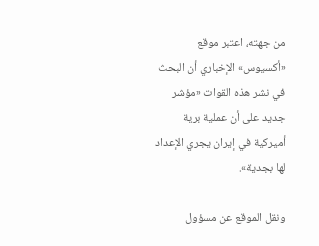من جهته، اعتبر موقع «أكسيوس» الإخباري أن البحث في نشر هذه القوات «مؤشر جديد على أن عملية برية أميركية في إيران يجري الإعداد لها بجدية».

ونقل الموقع عن مسؤول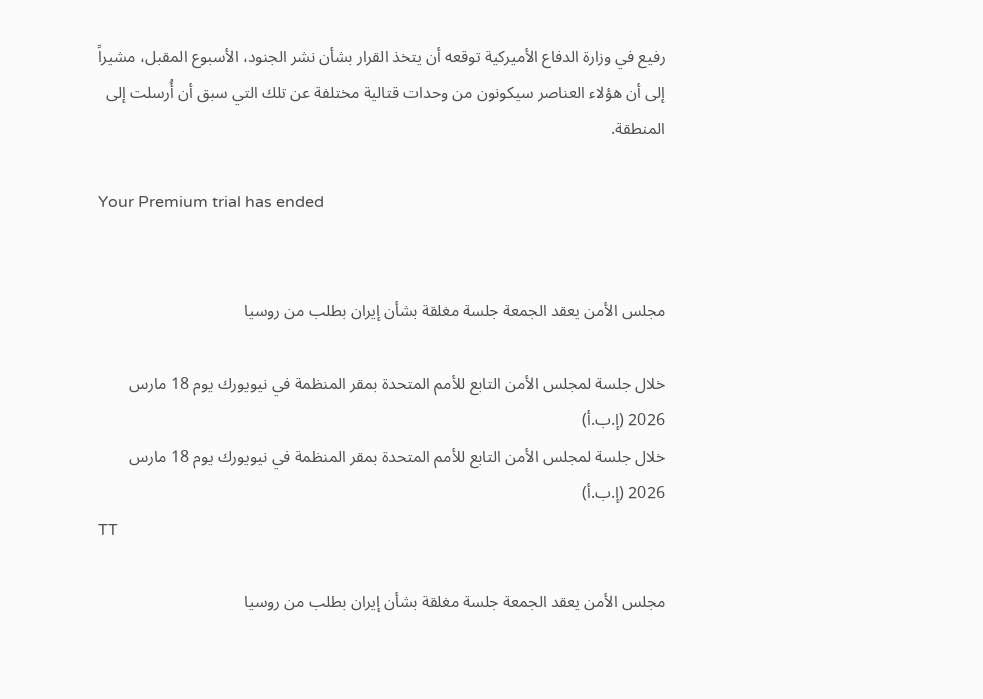رفيع في وزارة الدفاع الأميركية توقعه أن يتخذ القرار بشأن نشر الجنود، الأسبوع المقبل، مشيراً إلى أن هؤلاء العناصر سيكونون من وحدات قتالية مختلفة عن تلك التي سبق أن أُرسلت إلى المنطقة.

Your Premium trial has ended


مجلس الأمن يعقد الجمعة جلسة مغلقة بشأن إيران بطلب من روسيا

خلال جلسة لمجلس الأمن التابع للأمم المتحدة بمقر المنظمة في نيويورك يوم 18 مارس 2026 (إ.ب.أ)
خلال جلسة لمجلس الأمن التابع للأمم المتحدة بمقر المنظمة في نيويورك يوم 18 مارس 2026 (إ.ب.أ)
TT

مجلس الأمن يعقد الجمعة جلسة مغلقة بشأن إيران بطلب من روسيا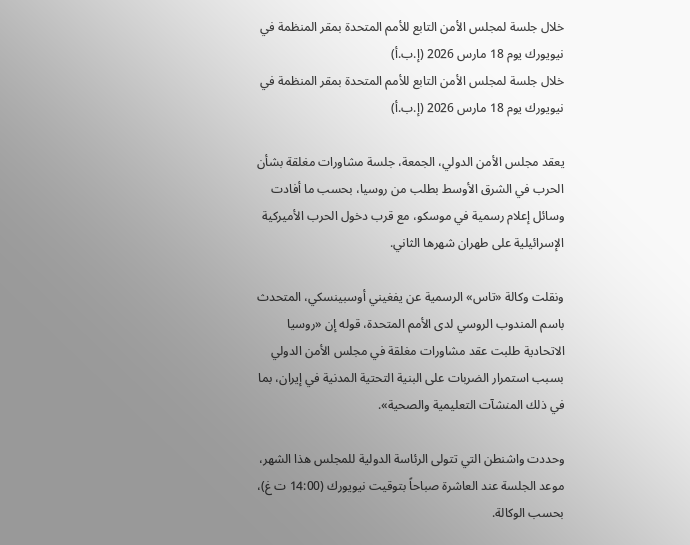خلال جلسة لمجلس الأمن التابع للأمم المتحدة بمقر المنظمة في نيويورك يوم 18 مارس 2026 (إ.ب.أ)
خلال جلسة لمجلس الأمن التابع للأمم المتحدة بمقر المنظمة في نيويورك يوم 18 مارس 2026 (إ.ب.أ)

يعقد مجلس الأمن الدولي، الجمعة، جلسة مشاورات مغلقة بشأن الحرب في الشرق الأوسط بطلب من روسيا، بحسب ما أفادت وسائل إعلام رسمية في موسكو، مع قرب دخول الحرب الأميركية الإسرائيلية على طهران شهرها الثاني.

ونقلت وكالة «تاس» الرسمية عن يفغيني أوسبينسكي، المتحدث باسم المندوب الروسي لدى الأمم المتحدة، قوله إن «روسيا الاتحادية طلبت عقد مشاورات مغلقة في مجلس الأمن الدولي بسبب استمرار الضربات على البنية التحتية المدنية في إيران، بما في ذلك المنشآت التعليمية والصحية».

وحددت واشنطن التي تتولى الرئاسة الدولية للمجلس هذا الشهر، موعد الجلسة عند العاشرة صباحاً بتوقيت نيويورك (14:00 ت غ)، بحسب الوكالة.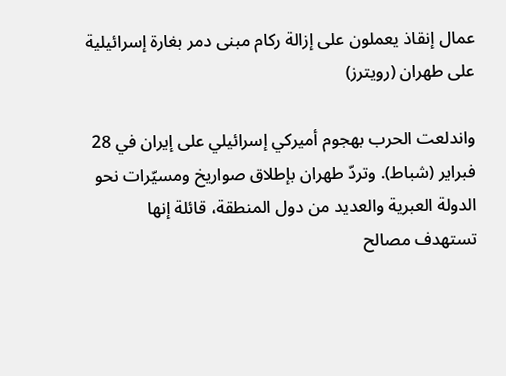عمال إنقاذ يعملون على إزالة ركام مبنى دمر بغارة إسرائيلية على طهران (رويترز)

واندلعت الحرب بهجوم أميركي إسرائيلي على إيران في 28 فبراير (شباط). وتردّ طهران بإطلاق صواريخ ومسيّرات نحو الدولة العبرية والعديد من دول المنطقة، قائلة إنها تستهدف مصالح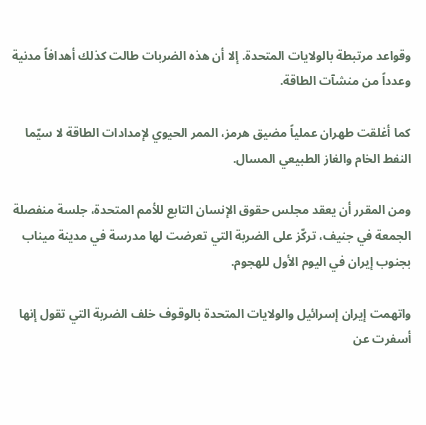وقواعد مرتبطة بالولايات المتحدة. إلا أن هذه الضربات طالت كذلك أهدافاً مدنية وعدداً من منشآت الطاقة.

كما أغلقت طهران عملياً مضيق هرمز، الممر الحيوي لإمدادات الطاقة لا سيّما النفط الخام والغاز الطبيعي المسال.

ومن المقرر أن يعقد مجلس حقوق الإنسان التابع للأمم المتحدة، جلسة منفصلة الجمعة في جنيف، تركّز على الضربة التي تعرضت لها مدرسة في مدينة ميناب بجنوب إيران في اليوم الأول للهجوم.

واتهمت إيران إسرائيل والولايات المتحدة بالوقوف خلف الضربة التي تقول إنها أسفرت عن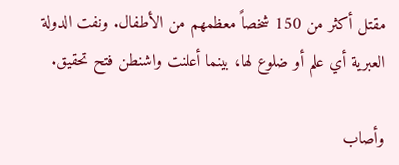مقتل أكثر من 150 شخصاً معظمهم من الأطفال. ونفت الدولة العبرية أي علم أو ضلوع لها، بينما أعلنت واشنطن فتح تحقيق.

وأصاب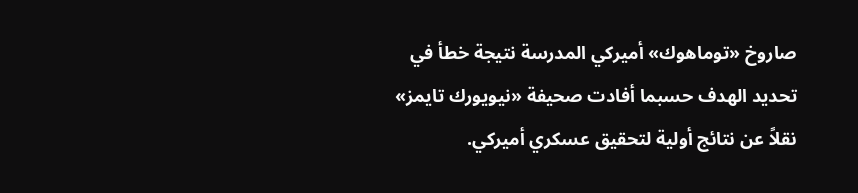صاروخ «توماهوك» أميركي المدرسة نتيجة خطأ في تحديد الهدف حسبما أفادت صحيفة «نيويورك تايمز» نقلاً عن نتائج أولية لتحقيق عسكري أميركي.